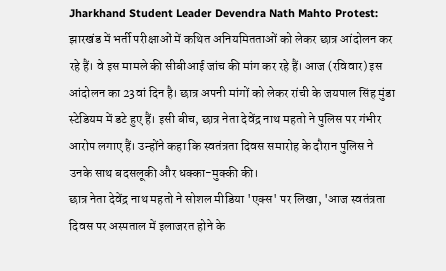Jharkhand Student Leader Devendra Nath Mahto Protest: झारखंड में भर्ती परीक्षाओं में कथित अनियमितताओं को लेकर छात्र आंदोलन कर रहे हैं। वे इस मामले की सीबीआई जांच की मांग कर रहे हैं। आज (रविवार) इस आंदोलन का 23वां दिन है। छात्र अपनी मांगों को लेकर रांची के जयपाल सिंह मुंडा स्टेडियम में डटे हुए हैं। इसी बीच, छात्र नेता देवेंद्र नाथ महतो ने पुलिस पर गंभीर आरोप लगाए हैं। उन्होंने कहा कि स्वतंत्रता दिवस समारोह के दौरान पुलिस ने उनके साथ बदसलूकी और धक्का-मुक्की की।
छात्र नेता देवेंद्र नाथ महतो ने सोशल मीडिया 'एक्स' पर लिखा, 'आज स्वतंत्रता दिवस पर अस्पताल में इलाजरत होने के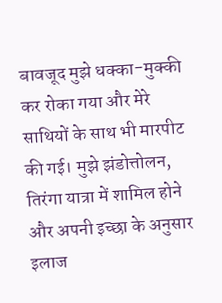बावजूद मुझे धक्का-मुक्की कर रोका गया और मेरे साथियों के साथ भी मारपीट की गई। मुझे झंडोत्तोलन, तिरंगा यात्रा में शामिल होने और अपनी इच्छा के अनुसार इलाज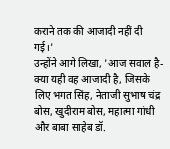कराने तक की आजादी नहीं दी गई।'
उन्होंने आगे लिखा, 'आज सवाल है- क्या यही वह आजादी है, जिसके लिए भगत सिंह, नेताजी सुभाष चंद्र बोस, खुदीराम बोस, महात्मा गांधी और बाबा साहेब डॉ.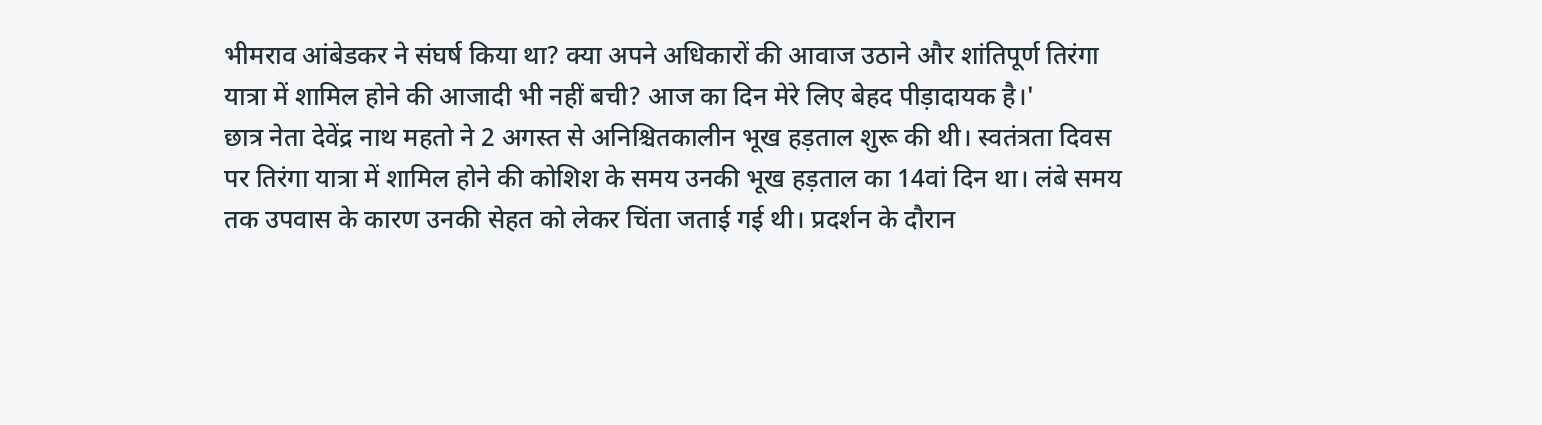भीमराव आंबेडकर ने संघर्ष किया था? क्या अपने अधिकारों की आवाज उठाने और शांतिपूर्ण तिरंगा यात्रा में शामिल होने की आजादी भी नहीं बची? आज का दिन मेरे लिए बेहद पीड़ादायक है।'
छात्र नेता देवेंद्र नाथ महतो ने 2 अगस्त से अनिश्चितकालीन भूख हड़ताल शुरू की थी। स्वतंत्रता दिवस पर तिरंगा यात्रा में शामिल होने की कोशिश के समय उनकी भूख हड़ताल का 14वां दिन था। लंबे समय तक उपवास के कारण उनकी सेहत को लेकर चिंता जताई गई थी। प्रदर्शन के दौरान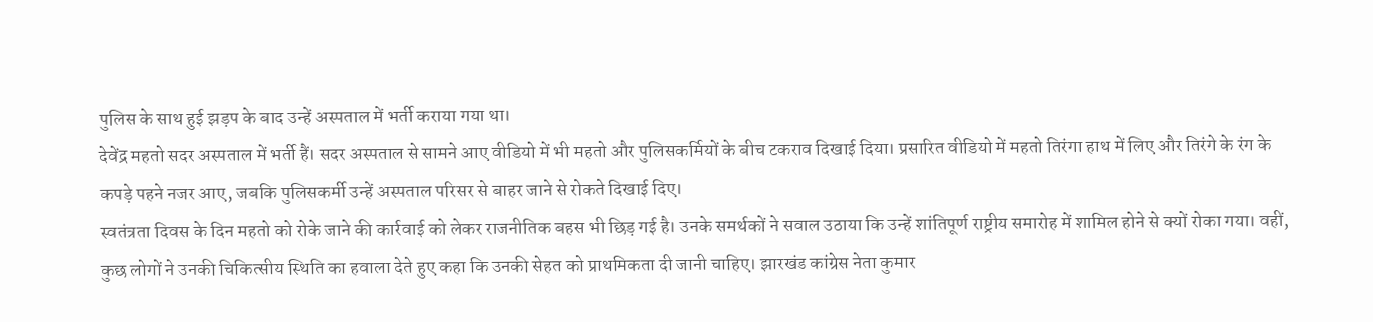पुलिस के साथ हुई झड़प के बाद उन्हें अस्पताल में भर्ती कराया गया था।
देवेंद्र महतो सदर अस्पताल में भर्ती हैं। सदर अस्पताल से सामने आए वीडियो में भी महतो और पुलिसकर्मियों के बीच टकराव दिखाई दिया। प्रसारित वीडियो में महतो तिरंगा हाथ में लिए और तिरंगे के रंग के कपड़े पहने नजर आए, जबकि पुलिसकर्मी उन्हें अस्पताल परिसर से बाहर जाने से रोकते दिखाई दिए।
स्वतंत्रता दिवस के दिन महतो को रोके जाने की कार्रवाई को लेकर राजनीतिक बहस भी छिड़ गई है। उनके समर्थकों ने सवाल उठाया कि उन्हें शांतिपूर्ण राष्ट्रीय समारोह में शामिल होने से क्यों रोका गया। वहीं, कुछ लोगों ने उनकी चिकित्सीय स्थिति का हवाला देते हुए कहा कि उनकी सेहत को प्राथमिकता दी जानी चाहिए। झारखंड कांग्रेस नेता कुमार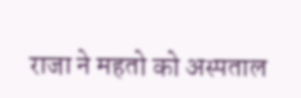राजा ने महतो को अस्पताल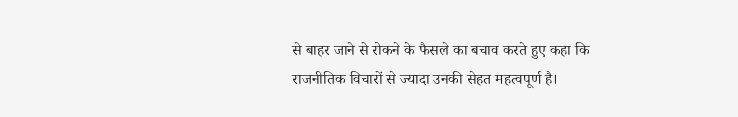से बाहर जाने से रोकने के फैसले का बचाव करते हुए कहा कि राजनीतिक विचारों से ज्यादा उनकी सेहत महत्वपूर्ण है।